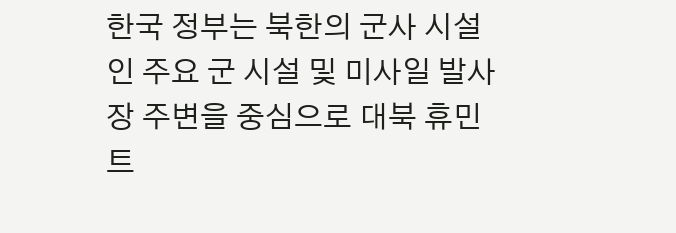한국 정부는 북한의 군사 시설인 주요 군 시설 및 미사일 발사장 주변을 중심으로 대북 휴민트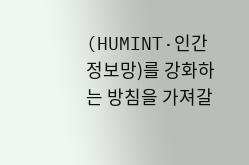(HUMINT·인간 정보망)를 강화하는 방침을 가져갈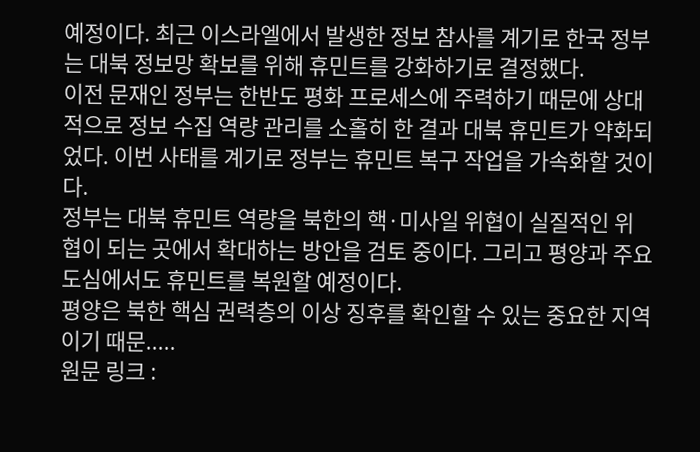예정이다. 최근 이스라엘에서 발생한 정보 참사를 계기로 한국 정부는 대북 정보망 확보를 위해 휴민트를 강화하기로 결정했다.
이전 문재인 정부는 한반도 평화 프로세스에 주력하기 때문에 상대적으로 정보 수집 역량 관리를 소홀히 한 결과 대북 휴민트가 약화되었다. 이번 사태를 계기로 정부는 휴민트 복구 작업을 가속화할 것이다.
정부는 대북 휴민트 역량을 북한의 핵·미사일 위협이 실질적인 위협이 되는 곳에서 확대하는 방안을 검토 중이다. 그리고 평양과 주요 도심에서도 휴민트를 복원할 예정이다.
평양은 북한 핵심 권력층의 이상 징후를 확인할 수 있는 중요한 지역이기 때문.....
원문 링크 :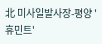北 미사일발사장-평양 '휴민트'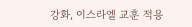강화, 이스라엘 교훈 적용